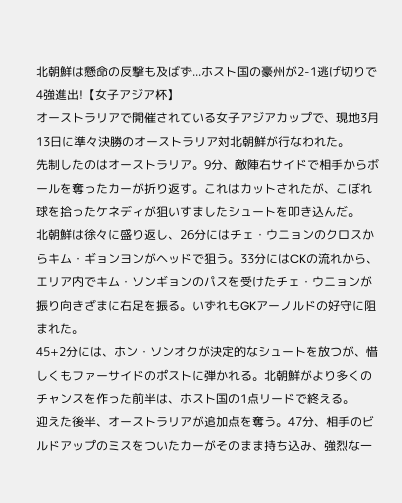北朝鮮は懸命の反撃も及ばず...ホスト国の豪州が2-1逃げ切りで4強進出!【女子アジア杯】
オーストラリアで開催されている女子アジアカップで、現地3月13日に準々決勝のオーストラリア対北朝鮮が行なわれた。
先制したのはオーストラリア。9分、敵陣右サイドで相手からボールを奪ったカーが折り返す。これはカットされたが、こぼれ球を拾ったケネディが狙いすましたシュートを叩き込んだ。
北朝鮮は徐々に盛り返し、26分にはチェ・ウニョンのクロスからキム・ギョンヨンがヘッドで狙う。33分にはCKの流れから、エリア内でキム・ソンギョンのパスを受けたチェ・ウニョンが振り向きざまに右足を振る。いずれもGKアーノルドの好守に阻まれた。
45+2分には、ホン・ソンオクが決定的なシュートを放つが、惜しくもファーサイドのポストに弾かれる。北朝鮮がより多くのチャンスを作った前半は、ホスト国の1点リードで終える。
迎えた後半、オーストラリアが追加点を奪う。47分、相手のビルドアップのミスをついたカーがそのまま持ち込み、強烈な一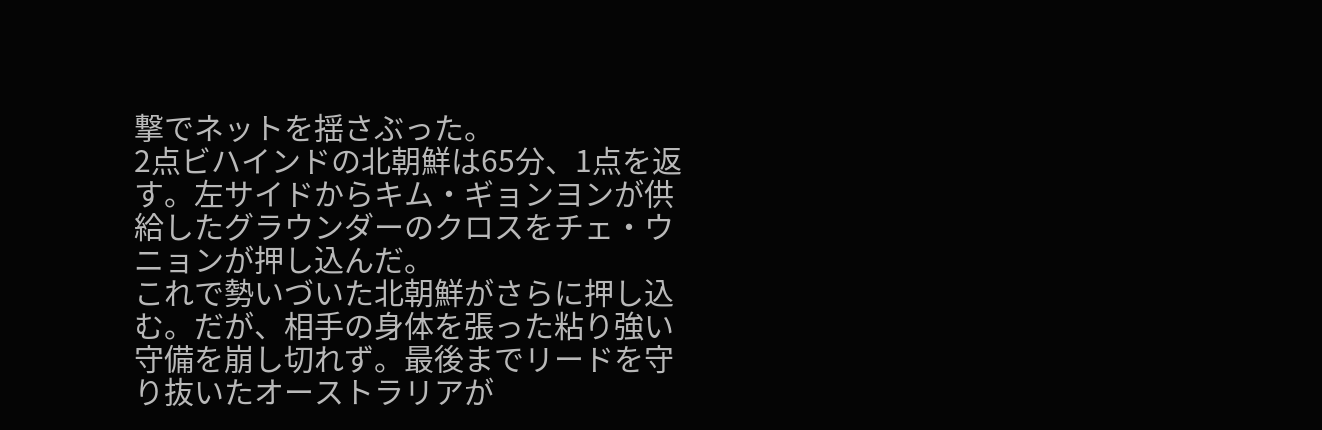撃でネットを揺さぶった。
2点ビハインドの北朝鮮は65分、1点を返す。左サイドからキム・ギョンヨンが供給したグラウンダーのクロスをチェ・ウニョンが押し込んだ。
これで勢いづいた北朝鮮がさらに押し込む。だが、相手の身体を張った粘り強い守備を崩し切れず。最後までリードを守り抜いたオーストラリアが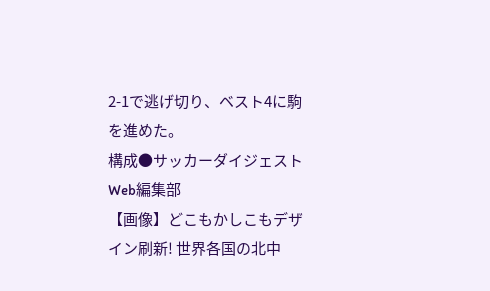2-1で逃げ切り、ベスト4に駒を進めた。
構成●サッカーダイジェストWeb編集部
【画像】どこもかしこもデザイン刷新! 世界各国の北中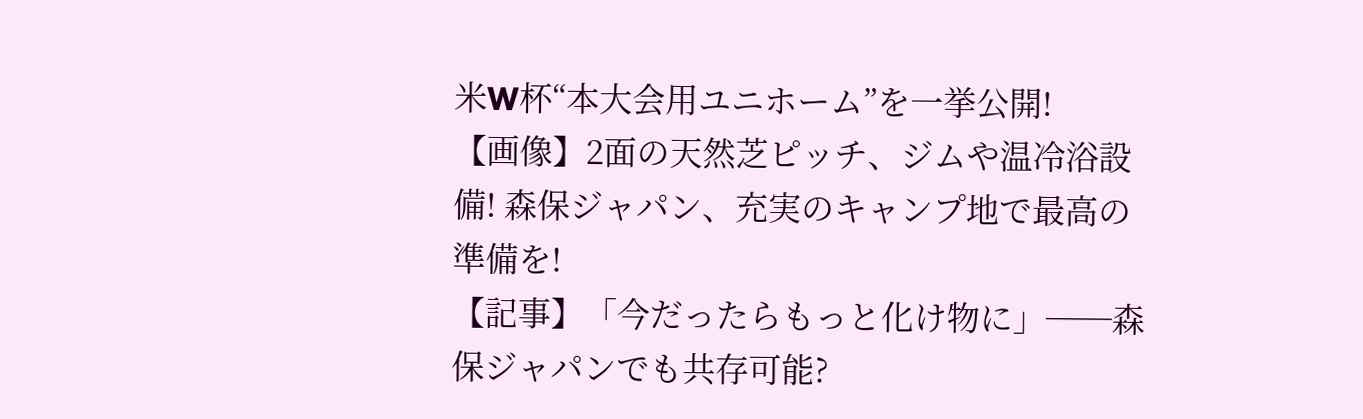米W杯“本大会用ユニホーム”を一挙公開!
【画像】2面の天然芝ピッチ、ジムや温冷浴設備! 森保ジャパン、充実のキャンプ地で最高の準備を!
【記事】「今だったらもっと化け物に」──森保ジャパンでも共存可能?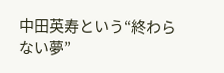中田英寿という“終わらない夢”